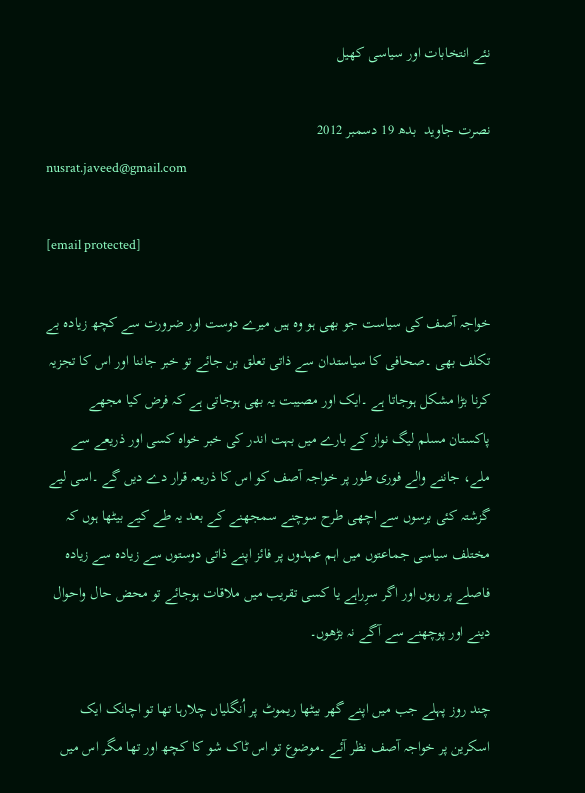نئے انتخابات اور سیاسی کھیل

نصرت جاوید  بدھ 19 دسمبر 2012
nusrat.javeed@gmail.com

[email protected]

خواجہ آصف کی سیاست جو بھی ہو وہ ہیں میرے دوست اور ضرورت سے کچھ زیادہ بے تکلف بھی ۔صحافی کا سیاستدان سے ذاتی تعلق بن جائے تو خبر جاننا اور اس کا تجزیہ کرنا بڑا مشکل ہوجاتا ہے ۔ایک اور مصیبت یہ بھی ہوجاتی ہے کہ فرض کیا مجھے پاکستان مسلم لیگ نواز کے بارے میں بہت اندر کی خبر خواہ کسی اور ذریعے سے ملے، جاننے والے فوری طور پر خواجہ آصف کو اس کا ذریعہ قرار دے دیں گے ۔اسی لیے گزشتہ کئی برسوں سے اچھی طرح سوچنے سمجھنے کے بعد یہ طے کیے بیٹھا ہوں کہ مختلف سیاسی جماعتوں میں اہم عہدوں پر فائز اپنے ذاتی دوستوں سے زیادہ سے زیادہ فاصلے پر رہوں اور اگر سرِراہے یا کسی تقریب میں ملاقات ہوجائے تو محض حال واحوال دینے اور پوچھنے سے آگے نہ بڑھوں۔

چند روز پہلے جب میں اپنے گھر بیٹھا ریموٹ پر اُنگلیاں چلارہا تھا تو اچانک ایک اسکرین پر خواجہ آصف نظر آئے ۔موضوع تو اس ٹاک شو کا کچھ اور تھا مگر اس میں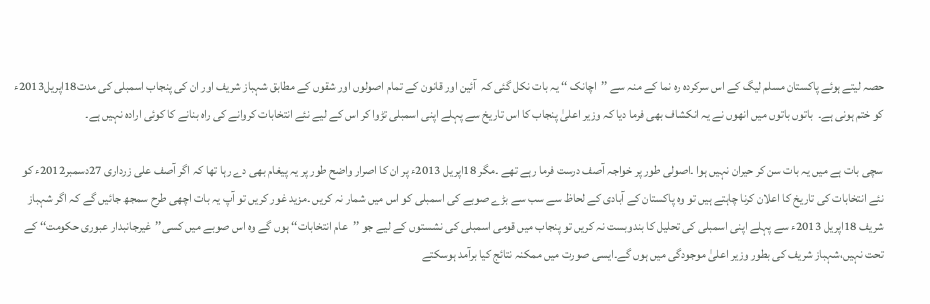حصہ لیتے ہوئے پاکستان مسلم لیگ کے اس سرکردہ رہ نما کے منہ سے ’’اچانک ‘‘ یہ بات نکل گئی کہ  آئین اور قانون کے تمام اصولوں اور شقوں کے مطابق شہباز شریف اور ان کی پنجاب اسمبلی کی مدت18اپریل2013ء کو ختم ہونی ہے۔  باتوں باتوں میں انھوں نے یہ انکشاف بھی فرما دیا کہ وزیر اعلیٰ پنجاب کا اس تاریخ سے پہلے اپنی اسمبلی تڑوا کر اس کے لیے نئے انتخابات کروانے کی راہ بنانے کا کوئی ارادہ نہیں ہے۔

سچی بات ہے میں یہ بات سن کر حیران نہیں ہوا ۔اصولی طور پر خواجہ آصف درست فرما رہے تھے ۔مگر 18اپریل 2013ء پر ان کا اصرار واضح طور پر یہ پیغام بھی دے رہا تھا کہ اگر آصف علی زرداری 27دسمبر2012ء کو نئے انتخابات کی تاریخ کا اعلان کرنا چاہتے ہیں تو وہ پاکستان کے آبادی کے لحاظ سے سب سے بڑے صوبے کی اسمبلی کو اس میں شمار نہ کریں ۔مزید غور کریں تو آپ یہ بات اچھی طرح سمجھ جائیں گے کہ اگر شہباز شریف 18اپریل 2013ء سے پہلے اپنی اسمبلی کی تحلیل کا بندوبست نہ کریں تو پنجاب میں قومی اسمبلی کی نشستوں کے لیے جو ’’عام انتخابات‘‘ ہوں گے وہ اس صوبے میں کسی’’غیرجانبدار عبوری حکومت‘‘ کے تحت نہیں،شہباز شریف کی بطور وزیر اعلیٰ موجودگی میں ہوں گے۔ایسی صورت میں ممکنہ نتائج کیا برآمد ہوسکتے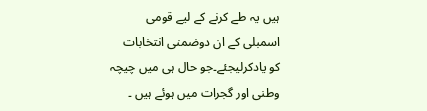ہیں یہ طے کرنے کے لیے قومی اسمبلی کے ان دوضمنی انتخابات کو یادکرلیجئے۔جو حال ہی میں چیچہ وطنی اور گجرات میں ہوئے ہیں ۔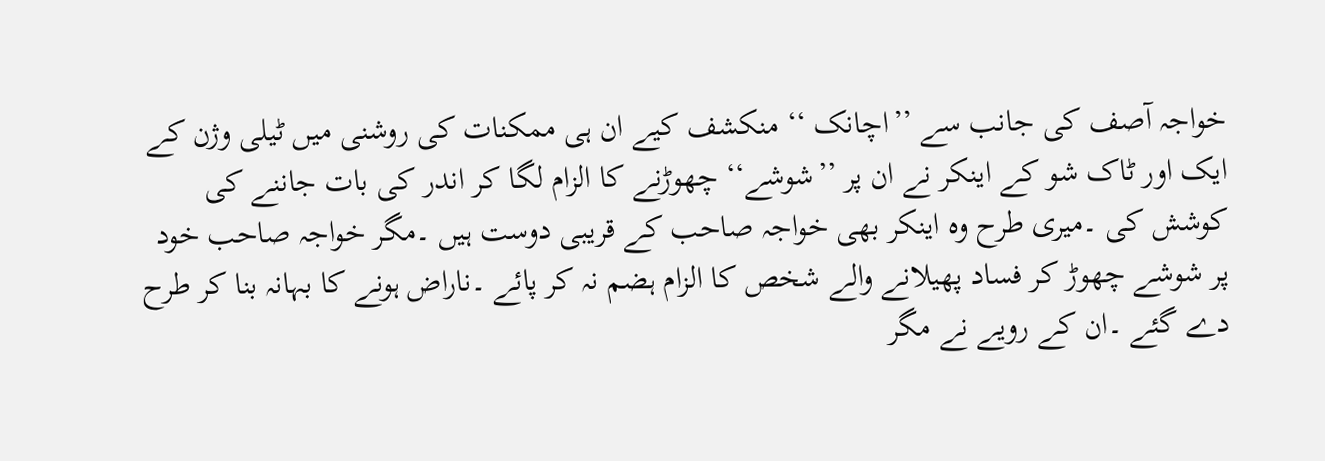خواجہ آصف کی جانب سے ’’اچانک ‘‘ منکشف کیے ان ہی ممکنات کی روشنی میں ٹیلی وژن کے ایک اور ٹاک شو کے اینکر نے ان پر ’’شوشے‘‘ چھوڑنے کا الزام لگا کر اندر کی بات جاننے کی کوشش کی ۔میری طرح وہ اینکر بھی خواجہ صاحب کے قریبی دوست ہیں ۔مگر خواجہ صاحب خود پر شوشے چھوڑ کر فساد پھیلانے والے شخص کا الزام ہضم نہ کر پائے ۔ناراض ہونے کا بہانہ بنا کر طرح دے گئے ۔ان کے رویے نے مگر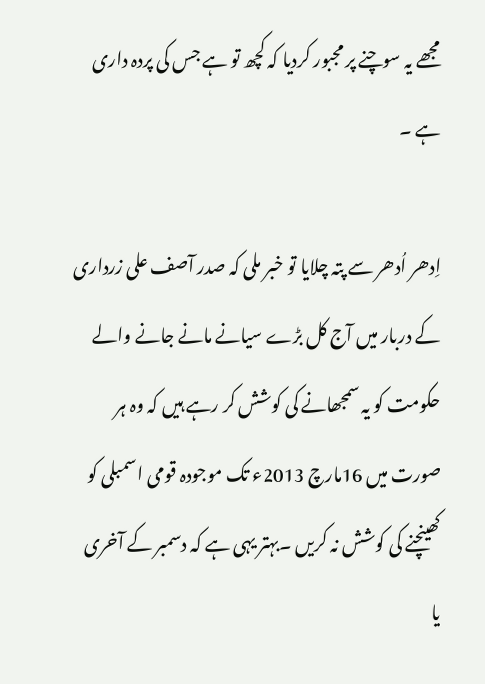مجھے یہ سوچنے پر مجبور کردیا کہ کچھ تو ہے جس کی پردہ داری ہے ۔

اِدھر اُدھر سے پتہ چلایا تو خبر ملی کہ صدر آصف علی زرداری کے دربار میں آج کل بڑے سیانے مانے جانے والے حکومت کو یہ سمجھانے کی کوشش کر رہے ہیں کہ وہ ہر صورت میں 16مارچ 2013ء تک موجودہ قومی اسمبلی کو کھینچنے کی کوشش نہ کریں ۔بہتر یہی ہے کہ دسمبر کے آخری یا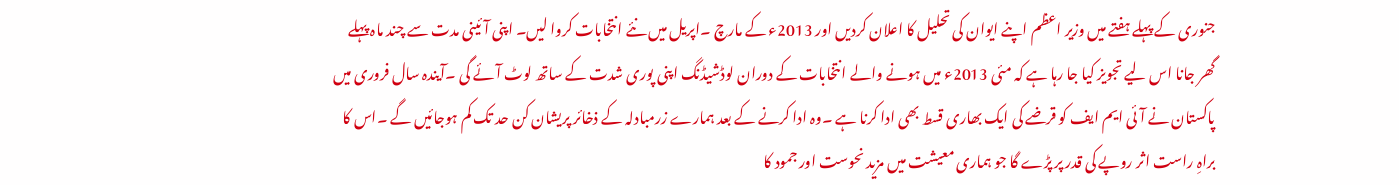جنوری کے پہلے ہفتے میں وزیر اعظم اپنے ایوان کی تحلیل کا اعلان کردیں اور 2013ء کے مارچ ۔اپریل میں نئے انتخابات کروا لیں۔ اپنی آئینی مدت سے چند ماہ پہلے گھر جانا اس لیے تجویز کیا جا رہا ہے کہ مئی 2013ء میں ہونے والے انتخابات کے دوران لوڈشیڈنگ اپنی پوری شدت کے ساتھ لوٹ آئے گی ۔آیندہ سال فروری میں پاکستان نے آئی ایم ایف کو قرضے کی ایک بھاری قسط بھی ادا کرنا ہے ۔وہ ادا کرنے کے بعد ہمارے زرمبادلہ کے ذخائر پریشان کن حد تک کم ہوجائیں گے ۔اس کا براہِ راست اثر روپے کی قدر پر پڑے گا جو ہماری معیشت میں مزید نحوست اور جمود کا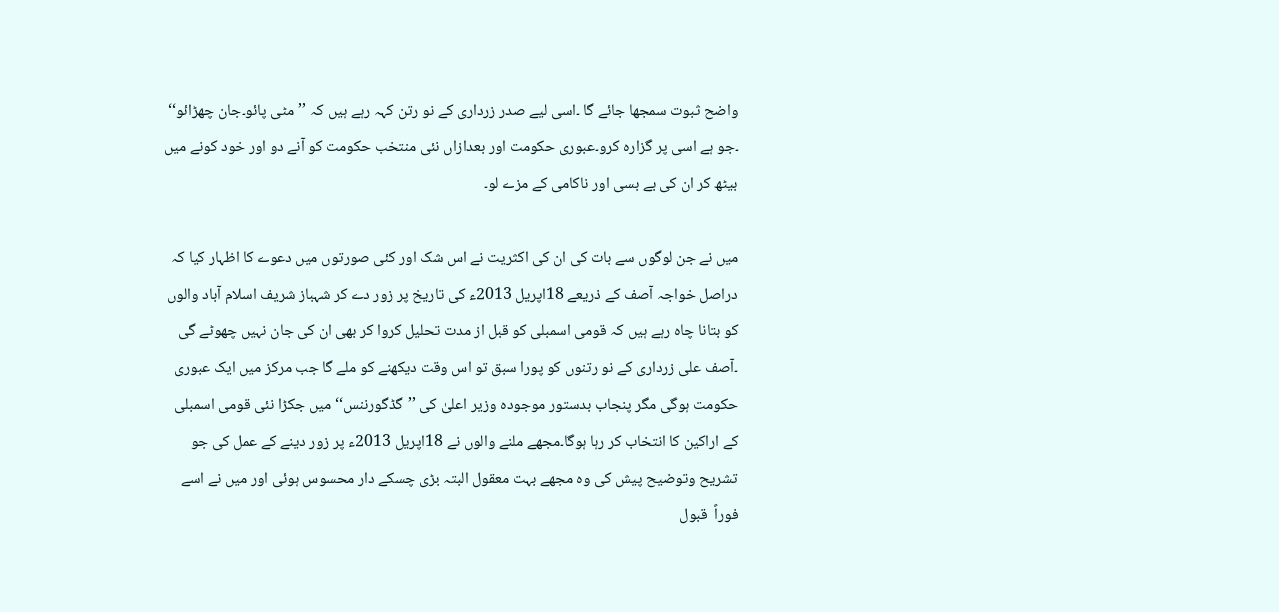واضح ثبوت سمجھا جائے گا ۔اسی لیے صدر زرداری کے نو رتن کہہ رہے ہیں کہ ’’مٹی پائو۔جان چھڑائو‘‘ ۔جو ہے اسی پر گزارہ کرو۔عبوری حکومت اور بعدازاں نئی منتخب حکومت کو آنے دو اور خود کونے میں بیٹھ کر ان کی بے بسی اور ناکامی کے مزے لو۔

میں نے جن لوگوں سے بات کی ان کی اکثریت نے اس شک اور کئی صورتوں میں دعوے کا اظہار کیا کہ دراصل خواجہ آصف کے ذریعے 18اپریل 2013ء کی تاریخ پر زور دے کر شہباز شریف اسلام آباد والوں کو بتانا چاہ رہے ہیں کہ قومی اسمبلی کو قبل از مدت تحلیل کروا کر بھی ان کی جان نہیں چھوٹے گی ۔آصف علی زرداری کے نو رتنوں کو پورا سبق تو اس وقت دیکھنے کو ملے گا جب مرکز میں ایک عبوری حکومت ہوگی مگر پنجاب بدستور موجودہ وزیر اعلیٰ کی ’’گڈگورننس‘‘ میں جکڑا نئی قومی اسمبلی کے اراکین کا انتخاب کر رہا ہوگا۔مجھے ملنے والوں نے 18اپریل 2013ء پر زور دینے کے عمل کی جو تشریح وتوضیح پیش کی وہ مجھے بہت معقول البتہ بڑی چسکے دار محسوس ہوئی اور میں نے اسے فوراً  قبول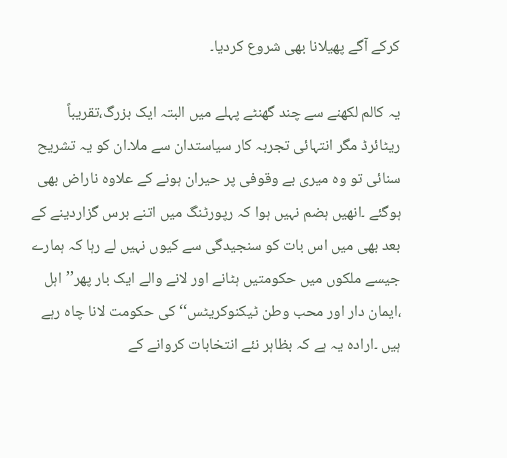کرکے آگے پھیلانا بھی شروع کردیا۔

یہ کالم لکھنے سے چند گھنٹے پہلے میں البتہ ایک بزرگ،تقریباً ریٹائرڈ مگر انتہائی تجربہ کار سیاستدان سے ملا۔ان کو یہ تشریح سنائی تو وہ میری بے وقوفی پر حیران ہونے کے علاوہ ناراض بھی ہوگئے ۔انھیں ہضم نہیں ہوا کہ رپورٹنگ میں اتنے برس گزاردینے کے بعد بھی میں اس بات کو سنجیدگی سے کیوں نہیں لے رہا کہ ہمارے جیسے ملکوں میں حکومتیں ہٹانے اور لانے والے ایک بار پھر’’اہل ،ایمان دار اور محب وطن ٹیکنوکریٹس‘‘ کی حکومت لانا چاہ رہے ہیں ۔ارادہ یہ ہے کہ بظاہر نئے انتخابات کروانے کے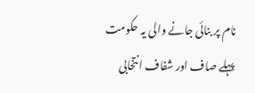نام پر بنائی جانے والی یہ حکومت پہلے صاف اور شفاف انتخابی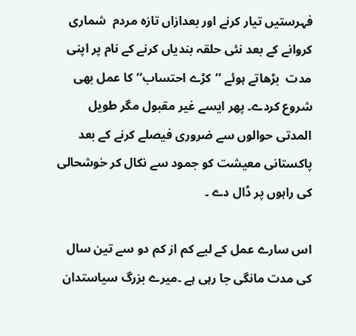فہرستیں تیار کرنے اور بعدازاں تازہ مردم  شماری کروانے کے بعد نئی حلقہ بندیاں کرنے کے نام پر اپنی مدت  بڑھاتے ہوئے ’’کڑے احتساب‘‘ کا عمل بھی شروع کردے۔ پھر ایسے غیر مقبول مگر طویل المدتی حوالوں سے ضروری فیصلے کرنے کے بعد پاکستانی معیشت کو جمود سے نکال کر خوشحالی کی راہوں پر ڈال دے ۔

اس سارے عمل کے لیے کم از کم دو سے تین سال کی مدت مانگی جا رہی ہے ۔میرے بزرگ سیاستدان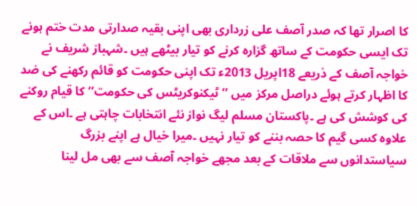کا اصرار تھا کہ صدر آصف علی زرداری بھی اپنی بقیہ صدارتی مدت ختم ہونے تک ایسی حکومت کے ساتھ گزارہ کرنے کو تیار بیٹھے ہیں ۔شہباز شریف نے خواجہ آصف کے ذریعے 18اپریل 2013ء تک اپنی حکومت کو قائم رکھنے کی ضد کا اظہار کرتے ہوئے دراصل مرکز میں ’’ٹیکنوکریٹس کی حکومت‘‘ کا قیام روکنے کی کوشش کی ہے ۔پاکستان مسلم لیگ نواز نئے انتخابات چاہتی ہے ۔اس کے علاوہ کسی گیم کا حصہ بننے کو تیار نہیں ۔میرا خیال ہے اپنے بزرگ سیاستدانوں سے ملاقات کے بعد مجھے خواجہ آصف سے بھی مل لینا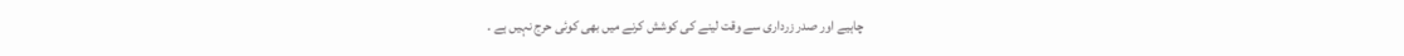چاہیے اور صدر زرداری سے وقت لینے کی کوشش کرنے میں بھی کوئی حرج نہیں ہے ۔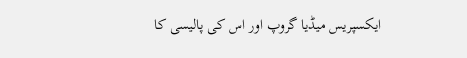ایکسپریس میڈیا گروپ اور اس کی پالیسی کا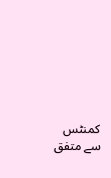کمنٹس سے متفق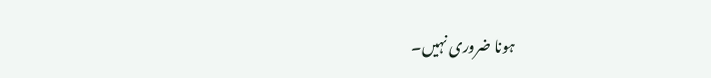ہونا ضروری نہیں۔